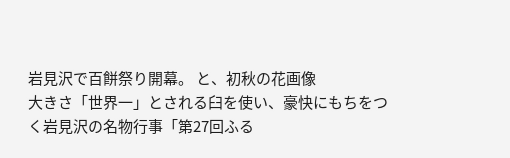岩見沢で百餅祭り開幕。 と、初秋の花画像
大きさ「世界一」とされる臼を使い、豪快にもちをつく岩見沢の名物行事「第27回ふる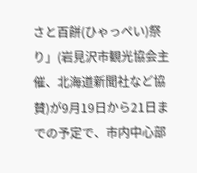さと百餅(ひゃっぺい)祭り」(岩見沢市観光協会主催、北海道新聞社など協賛)が9月19日から21日までの予定で、市内中心部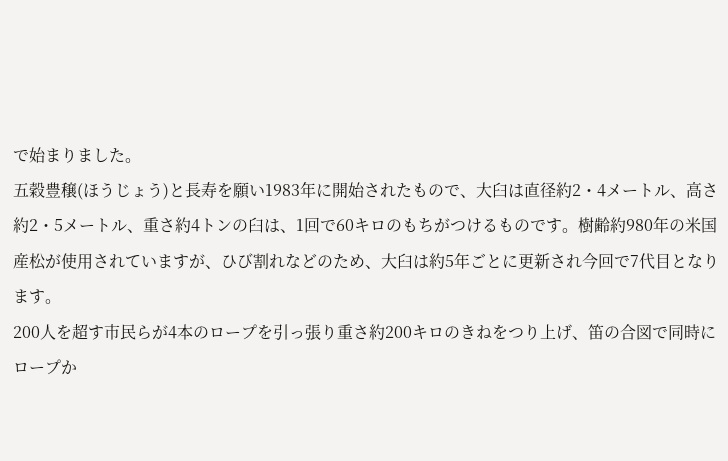で始まりました。
五穀豊穣(ほうじょう)と長寿を願い1983年に開始されたもので、大臼は直径約2・4メートル、高さ約2・5メートル、重さ約4トンの臼は、1回で60キロのもちがつけるものです。樹齢約980年の米国産松が使用されていますが、ひび割れなどのため、大臼は約5年ごとに更新され今回で7代目となります。
200人を超す市民らが4本のロープを引っ張り重さ約200キロのきねをつり上げ、笛の合図で同時にロープか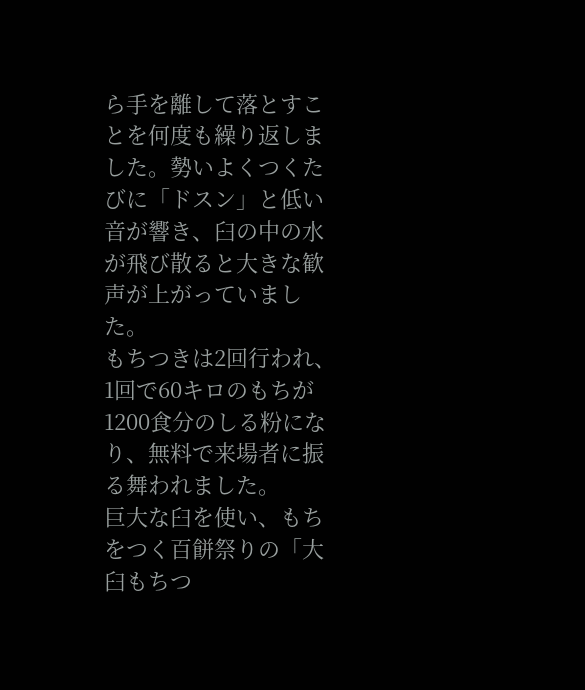ら手を離して落とすことを何度も繰り返しました。勢いよくつくたびに「ドスン」と低い音が響き、臼の中の水が飛び散ると大きな歓声が上がっていました。
もちつきは2回行われ、1回で60キロのもちが1200食分のしる粉になり、無料で来場者に振る舞われました。
巨大な臼を使い、もちをつく百餅祭りの「大臼もちつ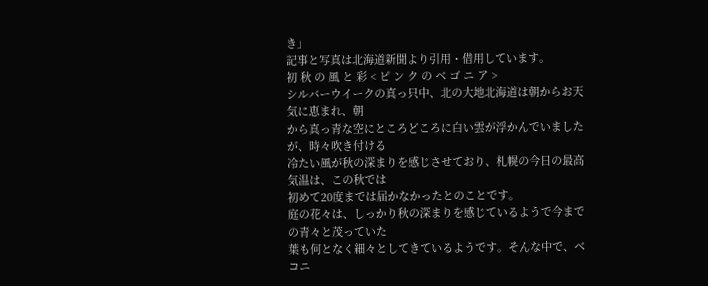き」
記事と写真は北海道新聞より引用・借用しています。
初 秋 の 風 と 彩 < ピ ン ク の ベ ゴ ニ ア >
シルバーウイークの真っ只中、北の大地北海道は朝からお天気に恵まれ、朝
から真っ青な空にところどころに白い雲が浮かんでいましたが、時々吹き付ける
冷たい風が秋の深まりを感じさせており、札幌の今日の最高気温は、この秋では
初めて20度までは届かなかったとのことです。
庭の花々は、しっかり秋の深まりを感じているようで今までの青々と茂っていた
葉も何となく細々としてきているようです。そんな中で、ベコニ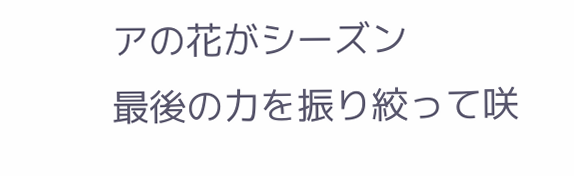アの花がシーズン
最後の力を振り絞って咲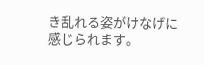き乱れる姿がけなげに感じられます。